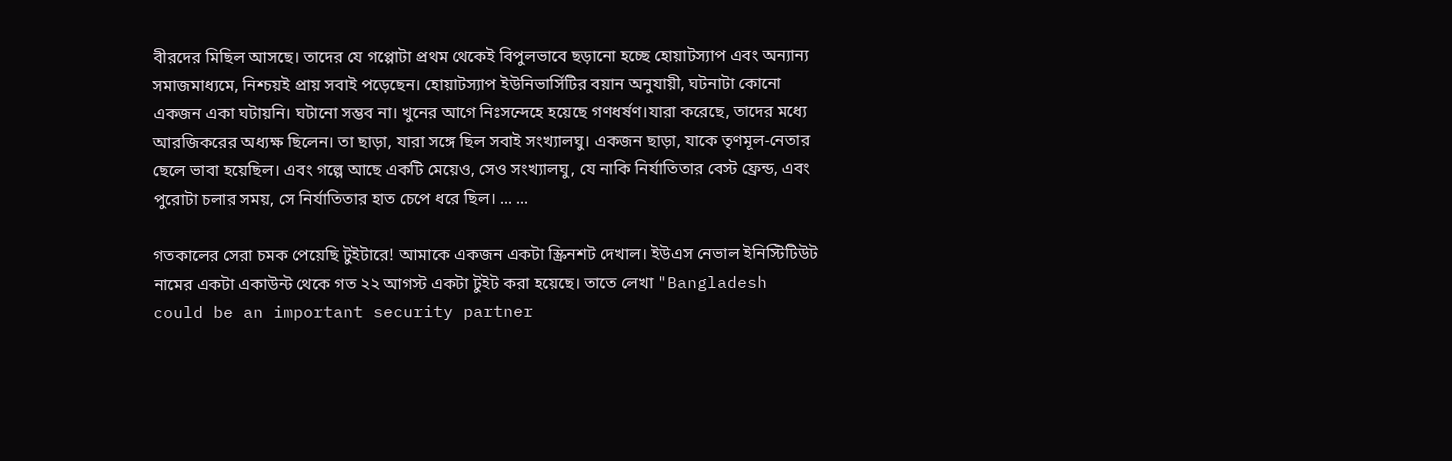বীরদের মিছিল আসছে। তাদের যে গপ্পোটা প্রথম থেকেই বিপুলভাবে ছড়ানো হচ্ছে হোয়াটস্যাপ এবং অন্যান্য সমাজমাধ্যমে, নিশ্চয়ই প্রায় সবাই পড়েছেন। হোয়াটস্যাপ ইউনিভার্সিটির বয়ান অনুযায়ী, ঘটনাটা কোনো একজন একা ঘটায়নি। ঘটানো সম্ভব না। খুনের আগে নিঃসন্দেহে হয়েছে গণধর্ষণ।যারা করেছে, তাদের মধ্যে আরজিকরের অধ্যক্ষ ছিলেন। তা ছাড়া, যারা সঙ্গে ছিল সবাই সংখ্যালঘু। একজন ছাড়া, যাকে তৃণমূল-নেতার ছেলে ভাবা হয়েছিল। এবং গল্পে আছে একটি মেয়েও, সেও সংখ্যালঘু, যে নাকি নির্যাতিতার বেস্ট ফ্রেন্ড, এবং পুরোটা চলার সময়, সে নির্যাতিতার হাত চেপে ধরে ছিল। ... ...

গতকালের সেরা চমক পেয়েছি টুইটারে! আমাকে একজন একটা স্ক্রিনশট দেখাল। ইউএস নেভাল ইনিস্টিটিউট নামের একটা একাউন্ট থেকে গত ২২ আগস্ট একটা টুইট করা হয়েছে। তাতে লেখা "Bangladesh could be an important security partner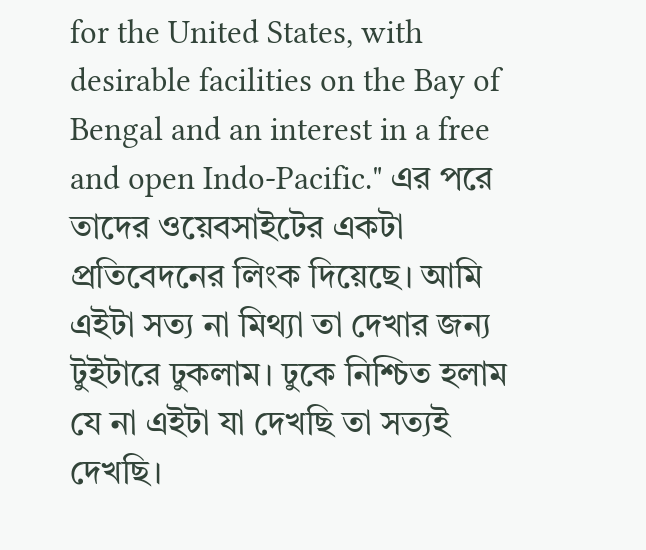for the United States, with desirable facilities on the Bay of Bengal and an interest in a free and open Indo-Pacific." এর পরে তাদের ওয়েবসাইটের একটা প্রতিবেদনের লিংক দিয়েছে। আমি এইটা সত্য না মিথ্যা তা দেখার জন্য টুইটারে ঢুকলাম। ঢুকে নিশ্চিত হলাম যে না এইটা যা দেখছি তা সত্যই দেখছি।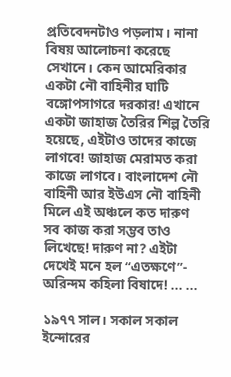প্রতিবেদনটাও পড়লাম। নানা বিষয় আলোচনা করেছে সেখানে। কেন আমেরিকার একটা নৌ বাহিনীর ঘাটি বঙ্গোপসাগরে দরকার! এখানে একটা জাহাজ তৈরির শিল্প তৈরি হয়েছে, এইটাও তাদের কাজে লাগবে! জাহাজ মেরামত করা কাজে লাগবে। বাংলাদেশ নৌ বাহিনী আর ইউএস নৌ বাহিনী মিলে এই অঞ্চলে কত দারুণ সব কাজ করা সম্ভব তাও লিখেছে! দারুণ না? এইটা দেখেই মনে হল “এতক্ষণে”- অরিন্দম কহিলা বিষাদে! ... ...

১৯৭৭ সাল। সকাল সকাল ইন্দোরের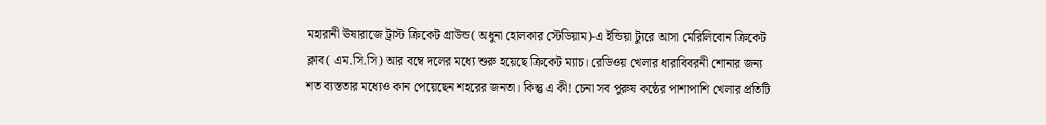মহারানী ঊষারাজে ট্রাস্ট ক্রিকেট গ্রাউন্ড( অধুনা হোলকার স্টেডিয়াম)-এ ইন্ডিয়া ট্যুরে আসা মেরিলিবোন ক্রিকেট ক্লাব( এম.সি.সি) আর বম্বে দলের মধ্যে শুরু হয়েছে ক্রিকেট ম্যাচ। রেডিওয় খেলার ধারাবিবরনী শোনার জন্য শত ব্যস্ততার মধ্যেও কান পেয়েছেন শহরের জনতা। কিন্তু এ কী! চেনা সব পুরুষ কন্ঠের পাশাপাশি খেলার প্রতিটি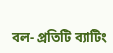বল- প্রতিটি ব্যাটিং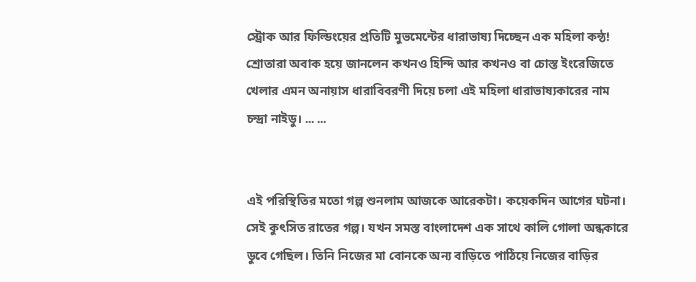স্ট্রোক আর ফিল্ডিংয়ের প্রতিটি মুভমেন্টের ধারাভাষ্য দিচ্ছেন এক মহিলা কন্ঠ! শ্রোতারা অবাক হয়ে জানলেন কখনও হিন্দি আর কখনও বা চোস্ত ইংরেজিতে খেলার এমন অনায়াস ধারাবিবরণী দিয়ে চলা এই মহিলা ধারাভাষ্যকারের নাম চন্দ্রা নাইডু। ... ...


এই পরিস্থিতির মতো গল্প শুনলাম আজকে আরেকটা। কয়েকদিন আগের ঘটনা। সেই কুৎসিত রাতের গল্প। যখন সমস্ত বাংলাদেশ এক সাথে কালি গোলা অন্ধকারে ডুবে গেছিল। তিনি নিজের মা বোনকে অন্য বাড়িতে পাঠিয়ে নিজের বাড়ির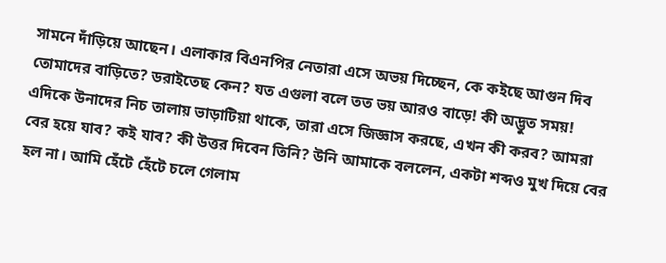সামনে দাঁড়িয়ে আছেন। এলাকার বিএনপির নেতারা এসে অভয় দিচ্ছেন, কে কইছে আগুন দিব তোমাদের বাড়িতে? ডরাইতেছ কেন? যত এগুলা বলে তত ভয় আরও বাড়ে! কী অদ্ভুত সময়! এদিকে উনাদের নিচ তালায় ভাড়াটিয়া থাকে, তারা এসে জিজ্ঞাস করছে, এখন কী করব? আমরা বের হয়ে যাব? কই যাব? কী উত্তর দিবেন তিনি? উনি আমাকে বললেন, একটা শব্দও মুখ দিয়ে বের হল না। আমি হেঁটে হেঁটে চলে গেলাম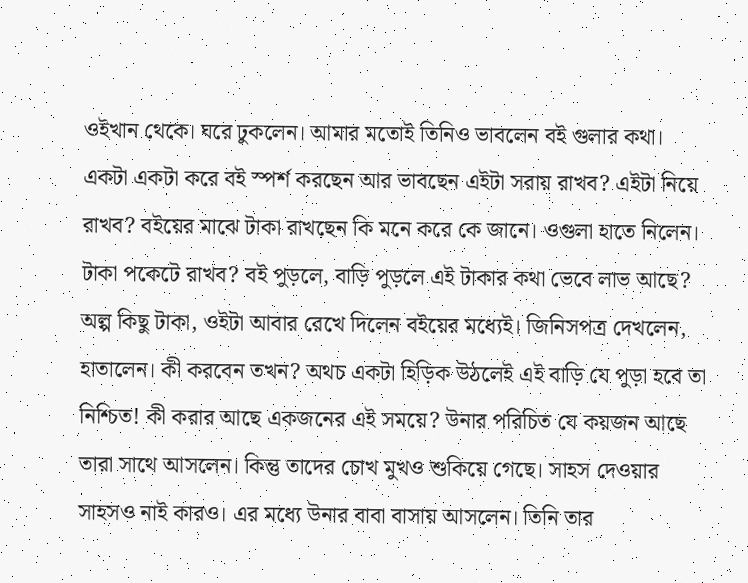ওইখান থেকে। ঘরে ঢুকলেন। আমার মতোই তিনিও ভাবলেন বই গুলার কথা। একটা একটা করে বই স্পর্শ করছেন আর ভাবছেন এইটা সরায় রাখব? এইটা নিয়ে রাখব? বইয়ের মাঝে টাকা রাখছেন কি মনে করে কে জানে। ওগুলা হাতে নিলেন। টাকা পকেটে রাখব? বই পুড়লে, বাড়ি পুড়লে এই টাকার কথা ভেবে লাভ আছে? অল্প কিছু টাকা, ওইটা আবার রেখে দিলেন বইয়ের মধ্যেই। জিনিসপত্র দেখলেন, হাতালেন। কী করবেন তখন? অথচ একটা হিড়িক উঠলেই এই বাড়ি যে পুড়া হবে তা নিশ্চিত! কী করার আছে একজনের এই সময়ে? উনার পরিচিত যে কয়জন আছে তারা সাথে আসলেন। কিন্তু তাদের চোখ মুখও শুকিয়ে গেছে। সাহস দেওয়ার সাহসও নাই কারও। এর মধ্যে উনার বাবা বাসায় আসলেন। তিনি তার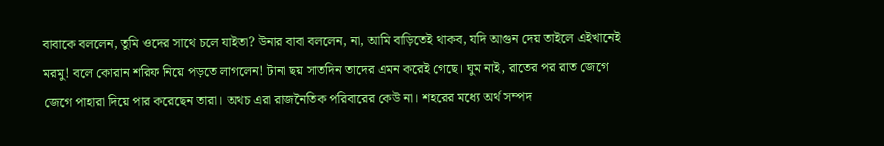বাবাকে বললেন, তুমি ওদের সাথে চলে যাইতা? উনার বাবা বললেন, না, আমি বাড়িতেই থাকব, যদি আগুন দেয় তাইলে এইখানেই মরমু! বলে কোরান শরিফ নিয়ে পড়তে লাগলেন! টানা ছয় সাতদিন তাদের এমন করেই গেছে। ঘুম নাই, রাতের পর রাত জেগে জেগে পাহারা দিয়ে পার করেছেন তারা। অথচ এরা রাজনৈতিক পরিবারের কেউ না। শহরের মধ্যে অর্থ সম্পদ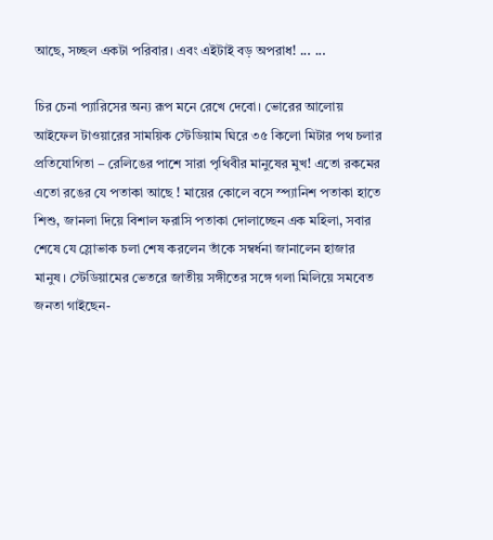আছে, সচ্ছল একটা পরিবার। এবং এইটাই বড় অপরাধ! ... ...

চির চেনা প্যারিসের অন্য রূপ মনে রেখে দেবো। ভোরের আলোয় আইফেল টাওয়ারের সাময়িক স্টেডিয়াম ঘিরে ৩৫ কিলো মিটার পথ চলার প্রতিযোগিতা – রেলিঙের পাশে সারা পৃথিবীর মানুষের মুখ! এতো রকমের এতো রঙের যে পতাকা আছে ! মায়ের কোলে বসে স্প্যানিশ পতাকা হাতে শিশু, জানলা দিয়ে বিশাল ফরাসি পতাকা দোলাচ্ছেন এক মহিলা, সবার শেষে যে স্লোভাক চলা শেষ করলেন তাঁকে সম্বর্ধনা জানালেন হাজার মানুষ। স্টেডিয়ামের ভেতরে জাতীয় সঙ্গীতের সঙ্গে গলা মিলিয়ে সমবেত জনতা গাইছেন-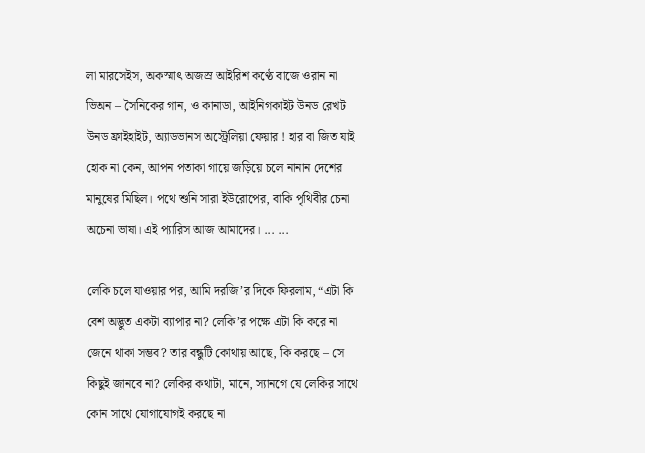লা মারসেইস, অকস্মাৎ অজস্র আইরিশ কণ্ঠে বাজে ওরান না ভিঅন – সৈনিকের গান, ও কানাডা, আইনিগকাইট উনড রেখট উনড ফ্রাইহাইট, অ্যাডভানস অস্ট্রেলিয়া ফেয়ার ! হার বা জিত যাই হোক না কেন, আপন পতাকা গায়ে জড়িয়ে চলে নানান দেশের মানুষের মিছিল। পথে শুনি সারা ইউরোপের, বাকি পৃথিবীর চেনা অচেনা ভাষা। এই প্যারিস আজ আমাদের। ... ...

লেকি চলে যাওয়ার পর, আমি দরজি’র দিকে ফিরলাম, “এটা কি বেশ অদ্ভুত একটা ব্যাপার না? লেকি’র পক্ষে এটা কি করে না জেনে থাকা সম্ভব? তার বন্ধুটি কোথায় আছে, কি করছে – সে কিছুই জানবে না? লেকির কথাটা, মানে, স্যানগে যে লেকির সাথে কোন সাথে যোগাযোগই করছে না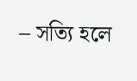– সত্যি হলে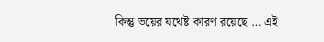কিন্তু ভয়ের যথেষ্ট কারণ রয়েছে … এই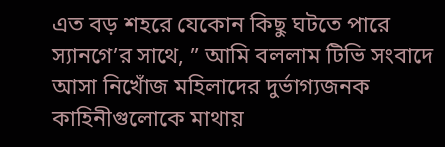এত বড় শহরে যেকোন কিছু ঘটতে পারে স্যানগে’র সাথে, ” আমি বললাম টিভি সংবাদে আসা নিখোঁজ মহিলাদের দুর্ভাগ্যজনক কাহিনীগুলোকে মাথায়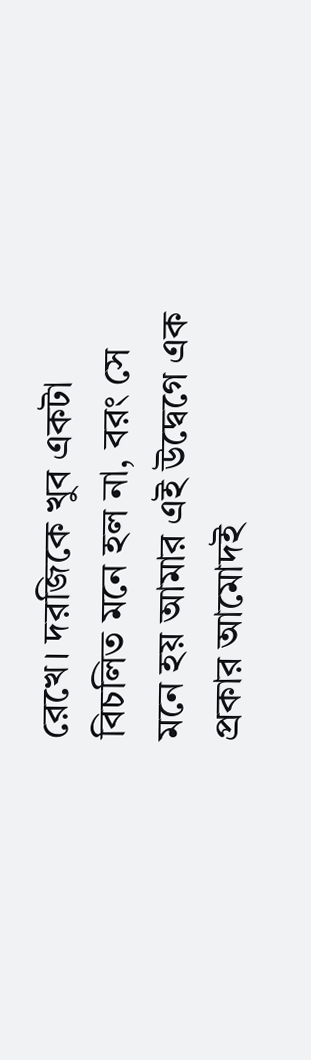রেখে। দরজিকে খুব একটা বিচলিত মনে হল না, বরং সে মনে হয় আমার এই উদ্বেগে এক প্রকার আমোদই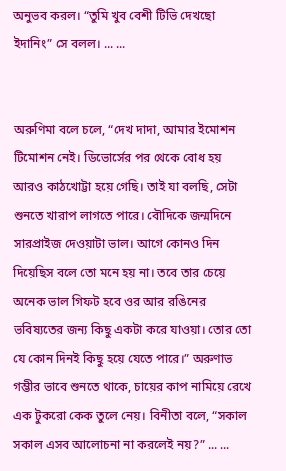অনুভব করল। “তুমি খুব বেশী টিভি দেখছো ইদানিং” সে বলল। ... ...


অরুণিমা বলে চলে, “দেখ দাদা, আমার ইমোশন টিমোশন নেই। ডিভোর্সের পর থেকে বোধ হয় আরও কাঠখোট্টা হয়ে গেছি। তাই যা বলছি, সেটা শুনতে খারাপ লাগতে পারে। বৌদিকে জন্মদিনে সারপ্রাইজ দেওয়াটা ভাল। আগে কোনও দিন দিয়েছিস বলে তো মনে হয় না। তবে তার চেয়ে অনেক ভাল গিফট হবে ওর আর রঙিনের ভবিষ্যতের জন্য কিছু একটা করে যাওয়া। তোর তো যে কোন দিনই কিছু হয়ে যেতে পারে।” অরুণাভ গম্ভীর ভাবে শুনতে থাকে, চায়ের কাপ নামিয়ে রেখে এক টুকরো কেক তুলে নেয়। বিনীতা বলে, “সকাল সকাল এসব আলোচনা না করলেই নয়?” ... ...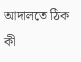আদালতে ঠিক কী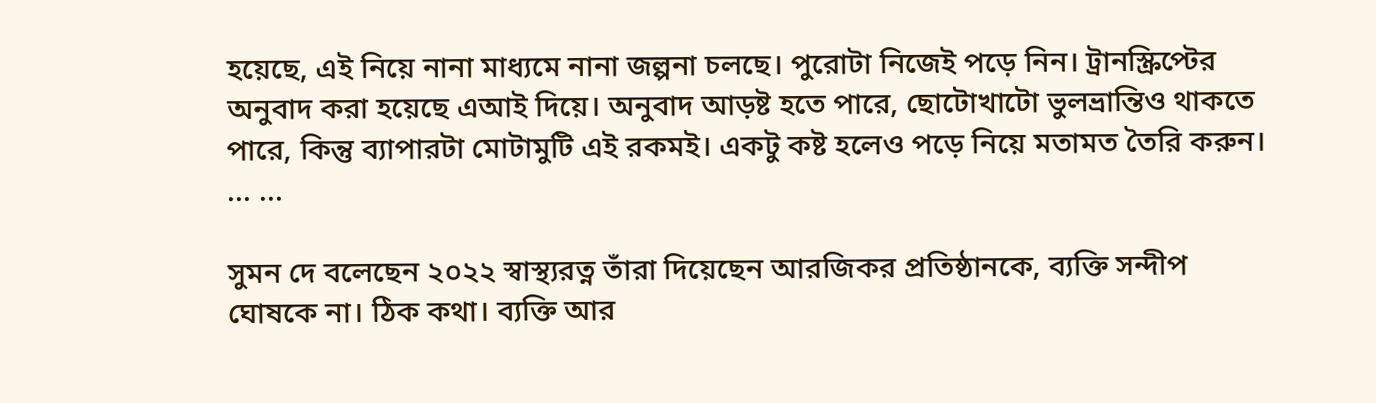হয়েছে, এই নিয়ে নানা মাধ্যমে নানা জল্পনা চলছে। পুরোটা নিজেই পড়ে নিন। ট্রানস্ক্রিপ্টের অনুবাদ করা হয়েছে এআই দিয়ে। অনুবাদ আড়ষ্ট হতে পারে, ছোটোখাটো ভুলভ্রান্তিও থাকতে পারে, কিন্তু ব্যাপারটা মোটামুটি এই রকমই। একটু কষ্ট হলেও পড়ে নিয়ে মতামত তৈরি করুন। ... ...

সুমন দে বলেছেন ২০২২ স্বাস্থ্যরত্ন তাঁরা দিয়েছেন আরজিকর প্রতিষ্ঠানকে, ব্যক্তি সন্দীপ ঘোষকে না। ঠিক কথা। ব্যক্তি আর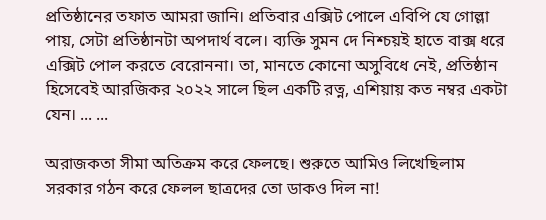প্রতিষ্ঠানের তফাত আমরা জানি। প্রতিবার এক্সিট পোলে এবিপি যে গোল্লা পায়, সেটা প্রতিষ্ঠানটা অপদার্থ বলে। ব্যক্তি সুমন দে নিশ্চয়ই হাতে বাক্স ধরে এক্সিট পোল করতে বেরোননা। তা, মানতে কোনো অসুবিধে নেই, প্রতিষ্ঠান হিসেবেই আরজিকর ২০২২ সালে ছিল একটি রত্ন, এশিয়ায় কত নম্বর একটা যেন। ... ...

অরাজকতা সীমা অতিক্রম করে ফেলছে। শুরুতে আমিও লিখেছিলাম সরকার গঠন করে ফেলল ছাত্রদের তো ডাকও দিল না!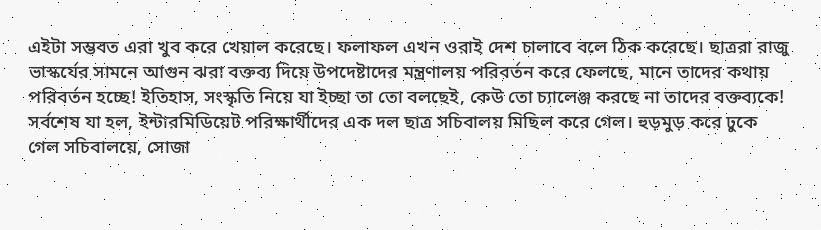এইটা সম্ভবত এরা খুব করে খেয়াল করেছে। ফলাফল এখন ওরাই দেশ চালাবে বলে ঠিক করেছে। ছাত্ররা রাজু ভাস্কর্যের সামনে আগুন ঝরা বক্তব্য দিয়ে উপদেষ্টাদের মন্ত্রণালয় পরিবর্তন করে ফেলছে, মানে তাদের কথায় পরিবর্তন হচ্ছে! ইতিহাস, সংস্কৃতি নিয়ে যা ইচ্ছা তা তো বলছেই, কেউ তো চ্যালেঞ্জ করছে না তাদের বক্তব্যকে! সর্বশেষ যা হল, ইন্টারমিডিয়েট পরিক্ষার্থীদের এক দল ছাত্র সচিবালয় মিছিল করে গেল। হুড়মুড় করে ঢুকে গেল সচিবালয়ে, সোজা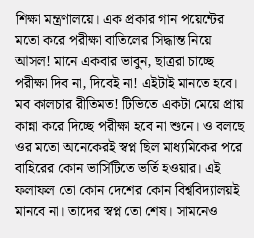শিক্ষা মন্ত্রণালয়ে। এক প্রকার গান পয়েন্টের মতো করে পরীক্ষা বাতিলের সিদ্ধান্ত নিয়ে আসল! মানে একবার ভাবুন, ছাত্ররা চাচ্ছে পরীক্ষা দিব না, দিবেই না! এইটাই মানতে হবে। মব কালচার রীতিমত! টিভিতে একটা মেয়ে প্রায় কান্না করে দিচ্ছে পরীক্ষা হবে না শুনে। ও বলছে ওর মতো অনেকেরই স্বপ্ন ছিল মাধ্যমিকের পরে বাহিরের কোন ভার্সিটিতে ভর্তি হওয়ার। এই ফলাফল তো কোন দেশের কোন বিশ্ববিদ্যালয়ই মানবে না। তাদের স্বপ্ন তো শেষ। সামনেও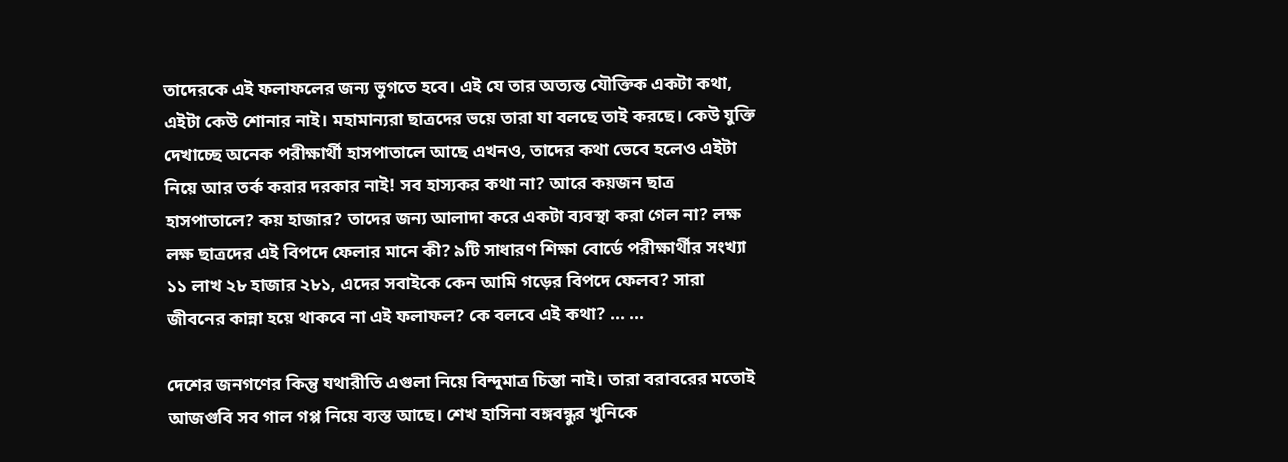তাদেরকে এই ফলাফলের জন্য ভুগতে হবে। এই যে তার অত্যন্ত যৌক্তিক একটা কথা, এইটা কেউ শোনার নাই। মহামান্যরা ছাত্রদের ভয়ে তারা যা বলছে তাই করছে। কেউ যুক্তি দেখাচ্ছে অনেক পরীক্ষার্থী হাসপাতালে আছে এখনও, তাদের কথা ভেবে হলেও এইটা নিয়ে আর তর্ক করার দরকার নাই! সব হাস্যকর কথা না? আরে কয়জন ছাত্র হাসপাতালে? কয় হাজার? তাদের জন্য আলাদা করে একটা ব্যবস্থা করা গেল না? লক্ষ লক্ষ ছাত্রদের এই বিপদে ফেলার মানে কী? ৯টি সাধারণ শিক্ষা বোর্ডে পরীক্ষার্থীর সংখ্যা ১১ লাখ ২৮ হাজার ২৮১, এদের সবাইকে কেন আমি গড়ের বিপদে ফেলব? সারা জীবনের কান্না হয়ে থাকবে না এই ফলাফল? কে বলবে এই কথা? ... ...

দেশের জনগণের কিন্তু যথারীতি এগুলা নিয়ে বিন্দুমাত্র চিন্তা নাই। তারা বরাবরের মতোই আজগুবি সব গাল গপ্প নিয়ে ব্যস্ত আছে। শেখ হাসিনা বঙ্গবন্ধুর খুনিকে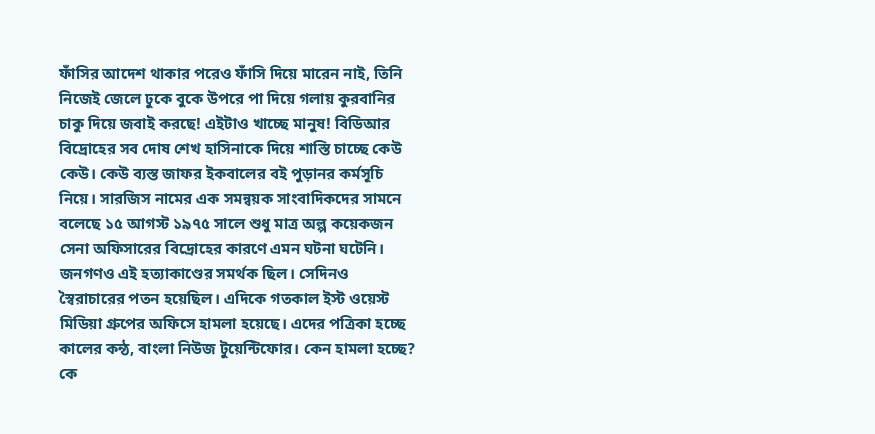ফাঁসির আদেশ থাকার পরেও ফাঁসি দিয়ে মারেন নাই, তিনি নিজেই জেলে ঢুকে বুকে উপরে পা দিয়ে গলায় কুরবানির চাকু দিয়ে জবাই করছে! এইটাও খাচ্ছে মানুষ! বিডিআর বিদ্রোহের সব দোষ শেখ হাসিনাকে দিয়ে শাস্তি চাচ্ছে কেউ কেউ। কেউ ব্যস্ত জাফর ইকবালের বই পুড়ানর কর্মসূচি নিয়ে। সারজিস নামের এক সমন্বয়ক সাংবাদিকদের সামনে বলেছে ১৫ আগস্ট ১৯৭৫ সালে শুধু মাত্র অল্প কয়েকজন সেনা অফিসারের বিদ্রোহের কারণে এমন ঘটনা ঘটেনি। জনগণও এই হত্যাকাণ্ডের সমর্থক ছিল। সেদিনও স্বৈরাচারের পতন হয়েছিল। এদিকে গতকাল ইস্ট ওয়েস্ট মিডিয়া গ্রুপের অফিসে হামলা হয়েছে। এদের পত্রিকা হচ্ছে কালের কন্ঠ, বাংলা নিউজ টুয়েন্টিফোর। কেন হামলা হচ্ছে? কে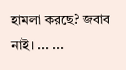হামলা করছে? জবাব নাই। ... ...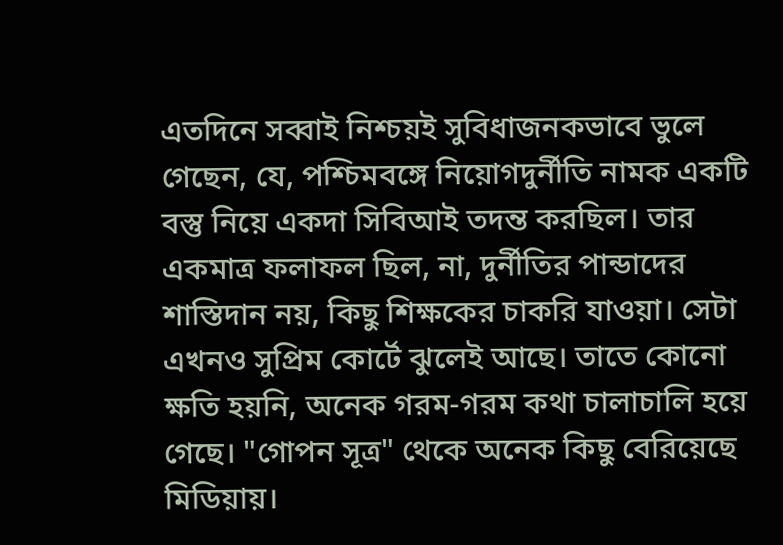এতদিনে সব্বাই নিশ্চয়ই সুবিধাজনকভাবে ভুলে গেছেন, যে, পশ্চিমবঙ্গে নিয়োগদুর্নীতি নামক একটি বস্তু নিয়ে একদা সিবিআই তদন্ত করছিল। তার একমাত্র ফলাফল ছিল, না, দুর্নীতির পান্ডাদের শাস্তিদান নয়, কিছু শিক্ষকের চাকরি যাওয়া। সেটা এখনও সুপ্রিম কোর্টে ঝুলেই আছে। তাতে কোনো ক্ষতি হয়নি, অনেক গরম-গরম কথা চালাচালি হয়ে গেছে। "গোপন সূত্র" থেকে অনেক কিছু বেরিয়েছে মিডিয়ায়।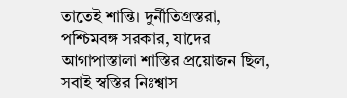তাতেই শান্তি। দুর্নীতিগ্রস্তরা, পশ্চিমবঙ্গ সরকার, যাদের আগাপাস্তালা শাস্তির প্রয়োজন ছিল, সবাই স্বস্তির নিঃশ্বাস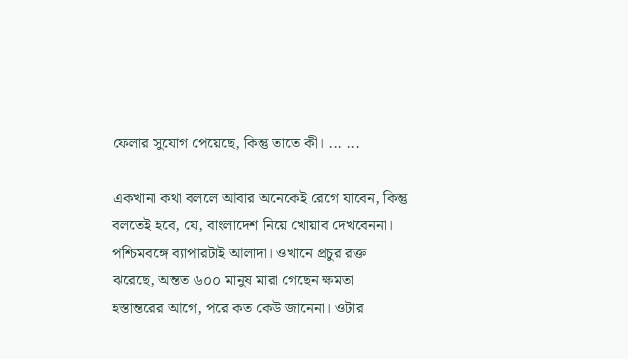ফেলার সুযোগ পেয়েছে, কিন্তু তাতে কী। ... ...

একখানা কথা বললে আবার অনেকেই রেগে যাবেন, কিন্তু বলতেই হবে, যে, বাংলাদেশ নিয়ে খোয়াব দেখবেননা। পশ্চিমবঙ্গে ব্যাপারটাই আলাদা। ওখানে প্রচুর রক্ত ঝরেছে, অন্তত ৬০০ মানুষ মারা গেছেন ক্ষমতা হস্তান্তরের আগে, পরে কত কেউ জানেনা। ওটার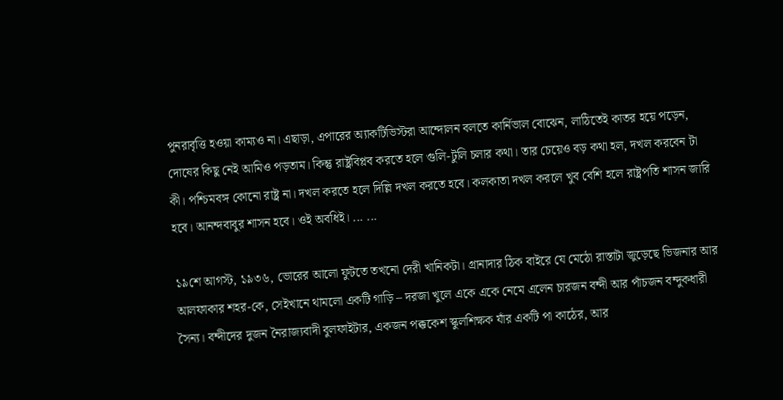পুনরাবৃত্তি হওয়া কাম্যও না। এছাড়া, এপারের অ্যাকটিভিস্টরা আন্দোলন বলতে কার্নিভাল বোঝেন, লাঠিতেই কাতর হয়ে পড়েন, দোষের কিছু নেই আমিও পড়তাম। কিন্তু রাষ্ট্রবিপ্লব করতে হলে গুলি-টুলি চলার কথা। তার চেয়েও বড় কথা হল, দখল করবেন টা কী। পশ্চিমবঙ্গ কোনো রাষ্ট্র না। দখল করতে হলে দিল্লি দখল করতে হবে। কলকাতা দখল করলে খুব বেশি হলে রাষ্ট্রপতি শাসন জারি হবে। আনন্দবাবুর শাসন হবে। ওই অবধিই। ... ...

১৯শে আগস্ট, ১৯৩৬, ভোরের আলো ফুটতে তখনো দেরী খানিকটা। গ্রানাদার ঠিক বাইরে যে মেঠো রাস্তাটা জুড়েছে ভিজনার আর আলফাকার শহর-কে, সেইখানে থামলো একটি গাড়ি – দরজা খুলে একে একে নেমে এলেন চারজন বন্দী আর পাঁচজন বন্দুকধারী সৈন্য। বন্দীদের দুজন নৈরাজ্যবাদী বুলফাইটার, একজন পক্ককেশ স্কুলশিক্ষক যাঁর একটি পা কাঠের, আর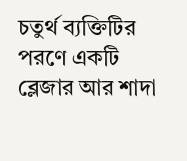চতুর্থ ব্যক্তিটির পরণে একটি ব্লেজার আর শাদা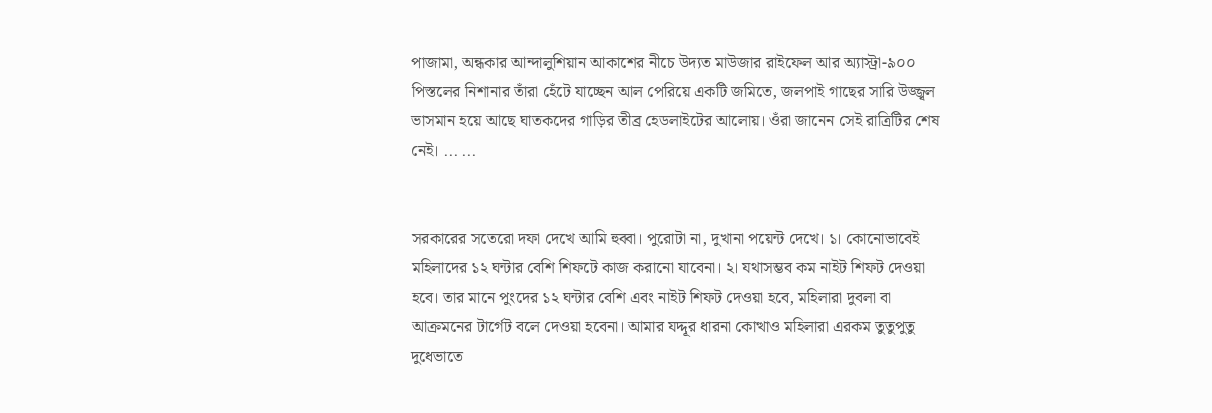পাজামা, অন্ধকার আন্দালুশিয়ান আকাশের নীচে উদ্যত মাউজার রাইফেল আর অ্যাস্ট্রা-৯০০ পিস্তলের নিশানার তাঁরা হেঁটে যাচ্ছেন আল পেরিয়ে একটি জমিতে, জলপাই গাছের সারি উজ্জ্বল ভাসমান হয়ে আছে ঘাতকদের গাড়ির তীব্র হেডলাইটের আলোয়। ওঁরা জানেন সেই রাত্রিটির শেষ নেই। ... ...


সরকারের সতেরো দফা দেখে আমি হুব্বা। পুরোটা না, দুখানা পয়েন্ট দেখে। ১। কোনোভাবেই মহিলাদের ১২ ঘন্টার বেশি শিফটে কাজ করানো যাবেনা। ২। যথাসম্ভব কম নাইট শিফট দেওয়া হবে। তার মানে পুংদের ১২ ঘন্টার বেশি এবং নাইট শিফট দেওয়া হবে, মহিলারা দুবলা বা আক্রমনের টার্গেট বলে দেওয়া হবেনা। আমার যদ্দূর ধারনা কোত্থাও মহিলারা এরকম তুতুপুতু দুধেভাতে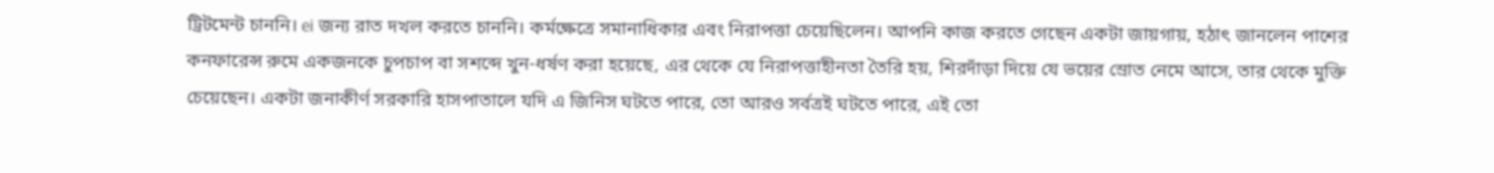ট্রিটমেন্ট চাননি। ei জন্য রাত দখল করতে চাননি। কর্মক্ষেত্রে সমানাধিকার এবং নিরাপত্তা চেয়েছিলেন। আপনি কাজ করতে গেছেন একটা জায়গায়, হঠাৎ জানলেন পাশের কনফারেন্স রুমে একজনকে চুপচাপ বা সশব্দে খুন-ধর্ষণ করা হয়েছে, এর থেকে যে নিরাপত্তাহীনতা তৈরি হয়, শিরদাঁড়া দিয়ে যে ভয়ের স্রোত নেমে আসে, তার থেকে মুক্তি চেয়েছেন। একটা জনাকীর্ণ সরকারি হাসপাতালে যদি এ জিনিস ঘটতে পারে, তো আরও সর্বত্রই ঘটতে পারে, এই তো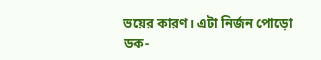ভয়ের কারণ। এটা নির্জন পোড়ো ডক-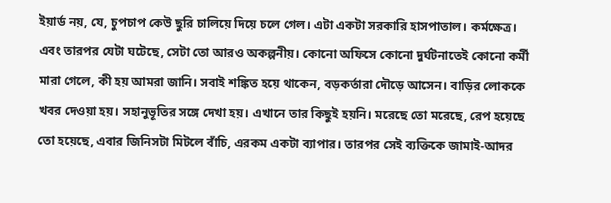ইয়ার্ড নয়, যে, চুপচাপ কেউ ছুরি চালিয়ে দিয়ে চলে গেল। এটা একটা সরকারি হাসপাতাল। কর্মক্ষেত্র। এবং তারপর যেটা ঘটেছে, সেটা তো আরও অকল্পনীয়। কোনো অফিসে কোনো দুর্ঘটনাতেই কোনো কর্মী মারা গেলে, কী হয় আমরা জানি। সবাই শঙ্কিত হয়ে থাকেন, বড়কর্তারা দৌড়ে আসেন। বাড়ির লোককে খবর দেওয়া হয়। সহানুভূতির সঙ্গে দেখা হয়। এখানে তার কিছুই হয়নি। মরেছে তো মরেছে, রেপ হয়েছে তো হয়েছে, এবার জিনিসটা মিটলে বাঁচি, এরকম একটা ব্যাপার। তারপর সেই ব্যক্তিকে জামাই-আদর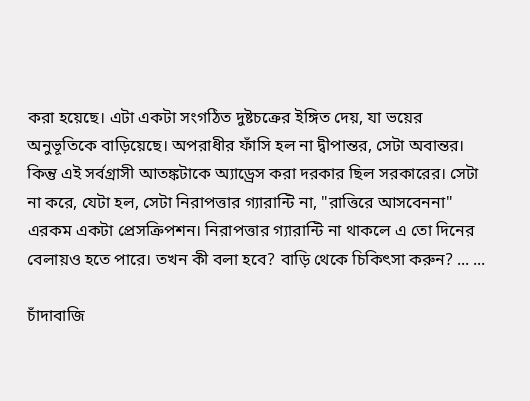করা হয়েছে। এটা একটা সংগঠিত দুষ্টচক্রের ইঙ্গিত দেয়, যা ভয়ের অনুভূতিকে বাড়িয়েছে। অপরাধীর ফাঁসি হল না দ্বীপান্তর, সেটা অবান্তর। কিন্তু এই সর্বগ্রাসী আতঙ্কটাকে অ্যাড্রেস করা দরকার ছিল সরকারের। সেটা না করে, যেটা হল, সেটা নিরাপত্তার গ্যারান্টি না, "রাত্তিরে আসবেননা" এরকম একটা প্রেসক্রিপশন। নিরাপত্তার গ্যারান্টি না থাকলে এ তো দিনের বেলায়ও হতে পারে। তখন কী বলা হবে? বাড়ি থেকে চিকিৎসা করুন? ... ...

চাঁদাবাজি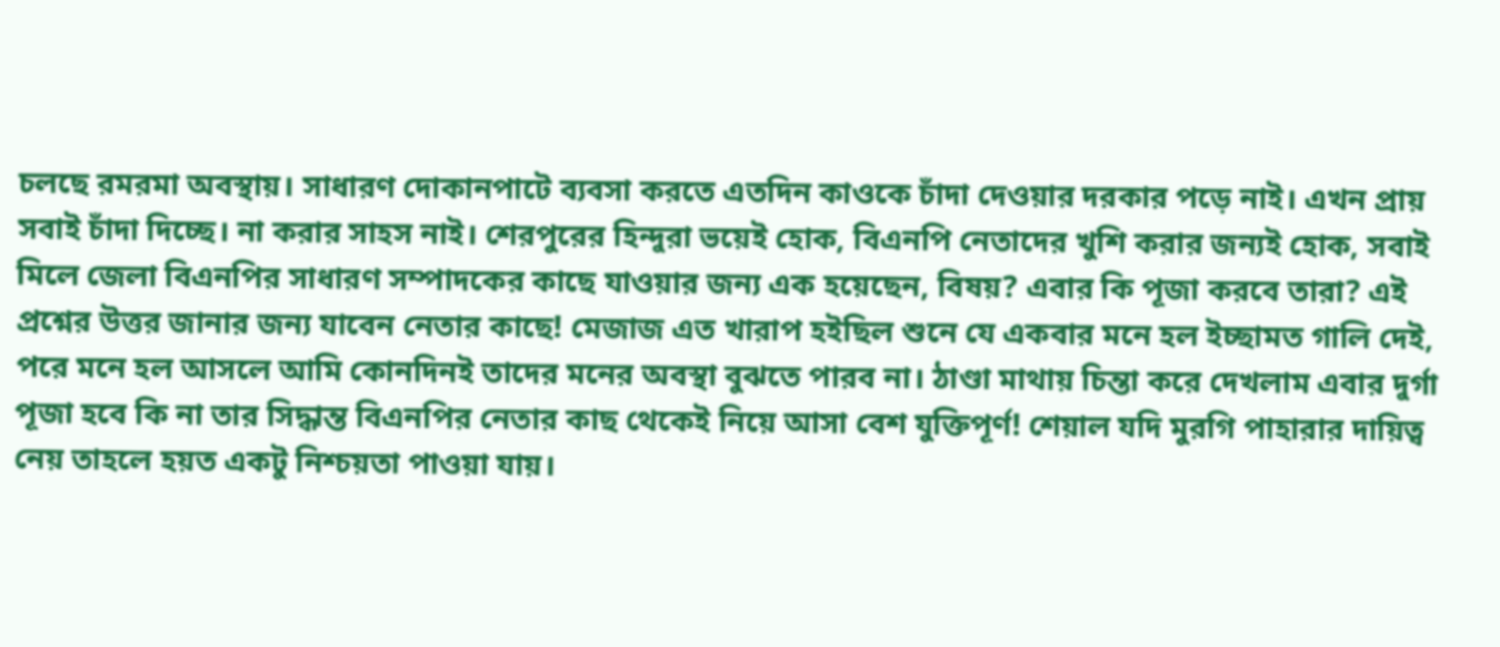চলছে রমরমা অবস্থায়। সাধারণ দোকানপাটে ব্যবসা করতে এতদিন কাওকে চাঁদা দেওয়ার দরকার পড়ে নাই। এখন প্রায় সবাই চাঁদা দিচ্ছে। না করার সাহস নাই। শেরপুরের হিন্দুরা ভয়েই হোক, বিএনপি নেতাদের খুশি করার জন্যই হোক, সবাই মিলে জেলা বিএনপির সাধারণ সম্পাদকের কাছে যাওয়ার জন্য এক হয়েছেন, বিষয়? এবার কি পূজা করবে তারা? এই প্রশ্নের উত্তর জানার জন্য যাবেন নেতার কাছে! মেজাজ এত খারাপ হইছিল শুনে যে একবার মনে হল ইচ্ছামত গালি দেই, পরে মনে হল আসলে আমি কোনদিনই তাদের মনের অবস্থা বুঝতে পারব না। ঠাণ্ডা মাথায় চিন্তা করে দেখলাম এবার দুর্গা পূজা হবে কি না তার সিদ্ধান্ত বিএনপির নেতার কাছ থেকেই নিয়ে আসা বেশ যুক্তিপূর্ণ! শেয়াল যদি মুরগি পাহারার দায়িত্ব নেয় তাহলে হয়ত একটু নিশ্চয়তা পাওয়া যায়।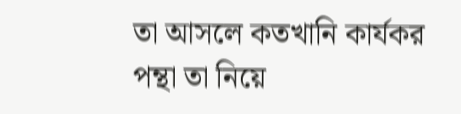তা আসলে কতখানি কার্যকর পন্থা তা নিয়ে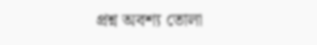প্রশ্ন অবশ্য তোলা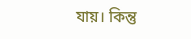যায়। কিন্তু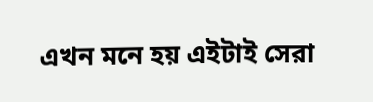এখন মনে হয় এইটাই সেরা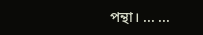পন্থা। ... ...